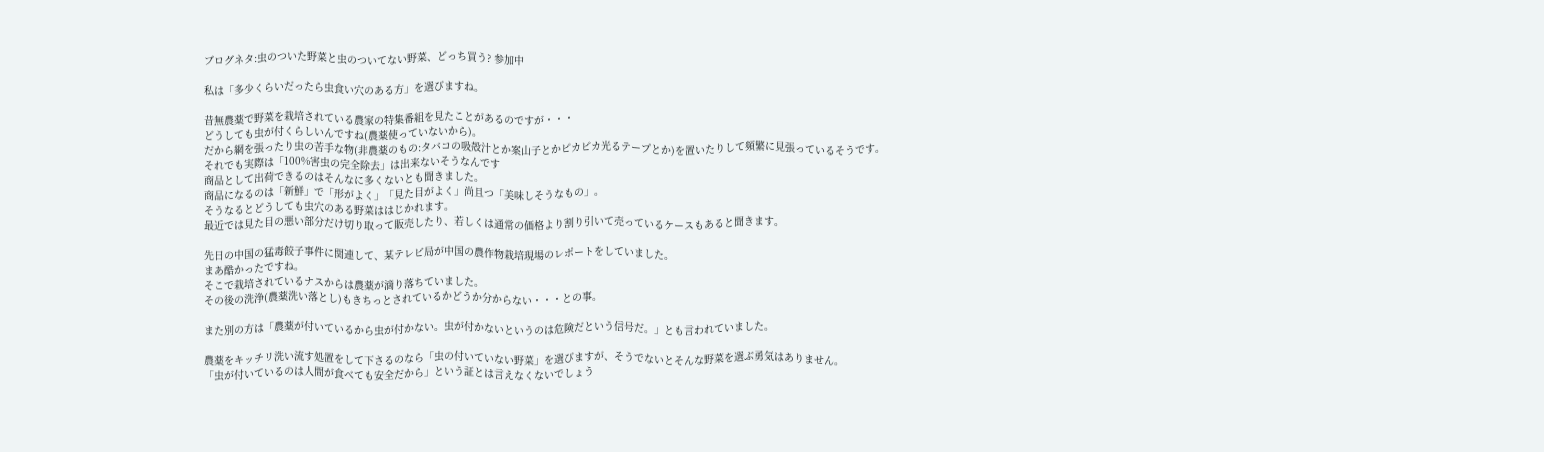ブログネタ:虫のついた野菜と虫のついてない野菜、どっち買う? 参加中

私は「多少くらいだったら虫食い穴のある方」を選びますね。

昔無農薬で野菜を栽培されている農家の特集番組を見たことがあるのですが・・・
どうしても虫が付くらしいんですね(農薬使っていないから)。
だから網を張ったり虫の苦手な物(非農薬のもの:タバコの吸殻汁とか案山子とかピカピカ光るテープとか)を置いたりして頻繁に見張っているそうです。
それでも実際は「100%害虫の完全除去」は出来ないそうなんです
商品として出荷できるのはそんなに多くないとも聞きました。
商品になるのは「新鮮」で「形がよく」「見た目がよく」尚且つ「美味しそうなもの」。
そうなるとどうしても虫穴のある野菜ははじかれます。
最近では見た目の悪い部分だけ切り取って販売したり、若しくは通常の価格より割り引いて売っているケースもあると聞きます。

先日の中国の猛毒餃子事件に関連して、某テレビ局が中国の農作物栽培現場のレポートをしていました。
まあ酷かったですね。
そこで栽培されているナスからは農薬が滴り落ちていました。
その後の洗浄(農薬洗い落とし)もきちっとされているかどうか分からない・・・との事。

また別の方は「農薬が付いているから虫が付かない。虫が付かないというのは危険だという信号だ。」とも言われていました。

農薬をキッチリ洗い流す処置をして下さるのなら「虫の付いていない野菜」を選びますが、そうでないとそんな野菜を選ぶ勇気はありません。
「虫が付いているのは人間が食べても安全だから」という証とは言えなくないでしょう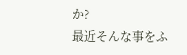か?
最近そんな事をふ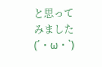と思ってみました(´・ω・`)